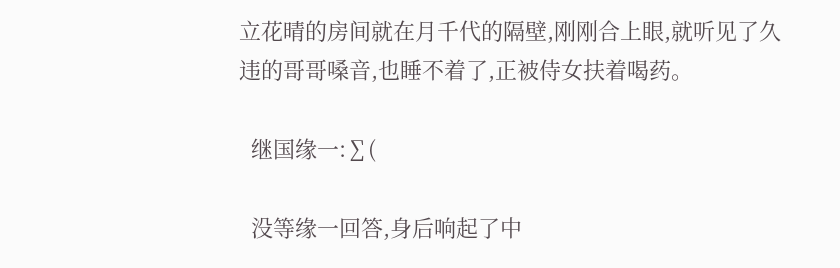立花晴的房间就在月千代的隔壁,刚刚合上眼,就听见了久违的哥哥嗓音,也睡不着了,正被侍女扶着喝药。

  继国缘一:∑(

  没等缘一回答,身后响起了中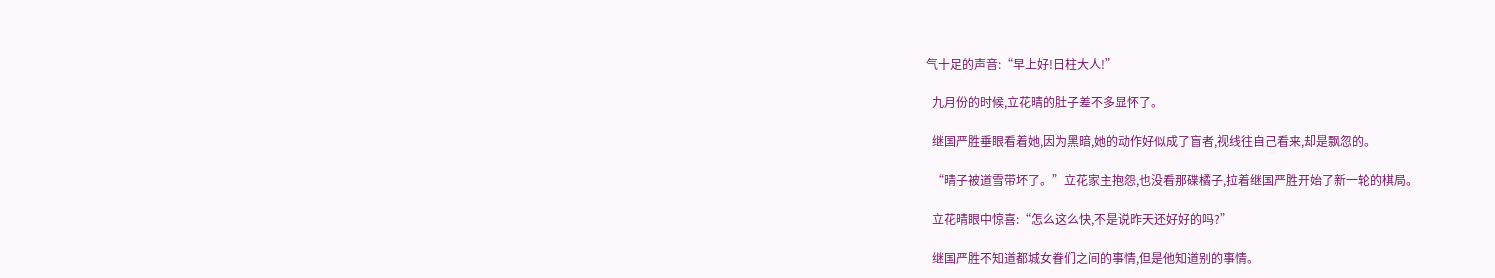气十足的声音:“早上好!日柱大人!”

  九月份的时候,立花晴的肚子差不多显怀了。

  继国严胜垂眼看着她,因为黑暗,她的动作好似成了盲者,视线往自己看来,却是飘忽的。

  “晴子被道雪带坏了。”立花家主抱怨,也没看那碟橘子,拉着继国严胜开始了新一轮的棋局。

  立花晴眼中惊喜:“怎么这么快,不是说昨天还好好的吗?”

  继国严胜不知道都城女眷们之间的事情,但是他知道别的事情。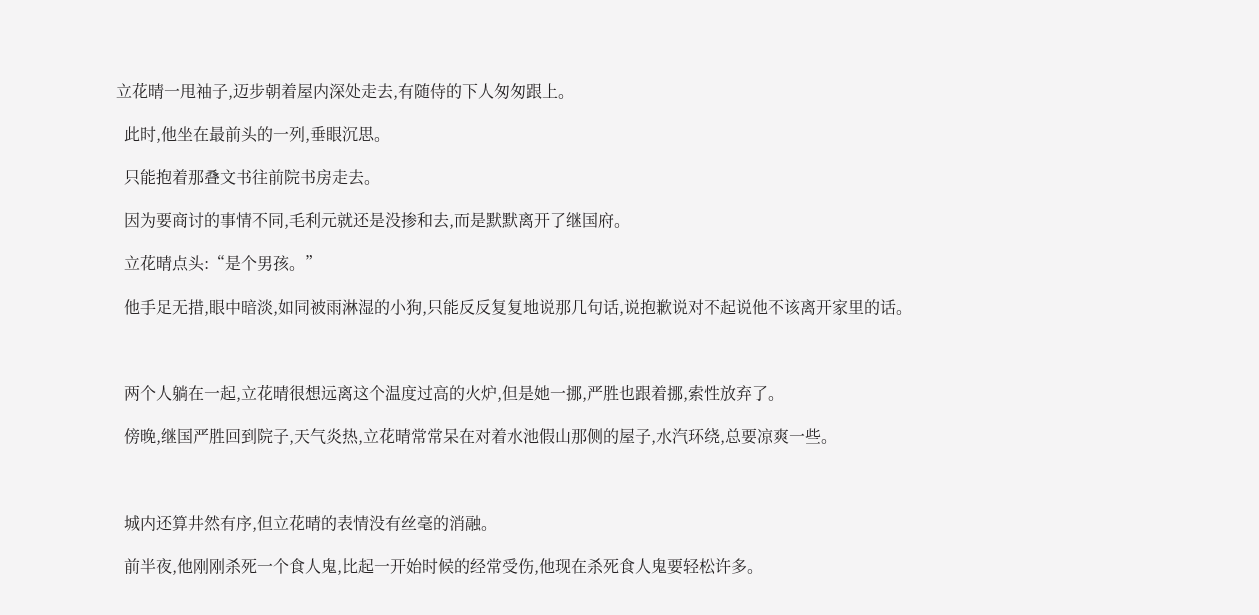立花晴一甩袖子,迈步朝着屋内深处走去,有随侍的下人匆匆跟上。

  此时,他坐在最前头的一列,垂眼沉思。

  只能抱着那叠文书往前院书房走去。

  因为要商讨的事情不同,毛利元就还是没掺和去,而是默默离开了继国府。

  立花晴点头:“是个男孩。”

  他手足无措,眼中暗淡,如同被雨淋湿的小狗,只能反反复复地说那几句话,说抱歉说对不起说他不该离开家里的话。



  两个人躺在一起,立花晴很想远离这个温度过高的火炉,但是她一挪,严胜也跟着挪,索性放弃了。

  傍晚,继国严胜回到院子,天气炎热,立花晴常常呆在对着水池假山那侧的屋子,水汽环绕,总要凉爽一些。



  城内还算井然有序,但立花晴的表情没有丝毫的消融。

  前半夜,他刚刚杀死一个食人鬼,比起一开始时候的经常受伤,他现在杀死食人鬼要轻松许多。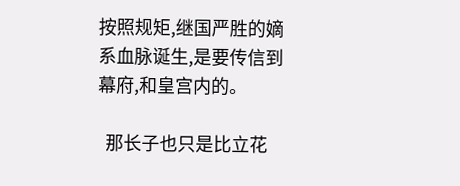按照规矩,继国严胜的嫡系血脉诞生,是要传信到幕府,和皇宫内的。

  那长子也只是比立花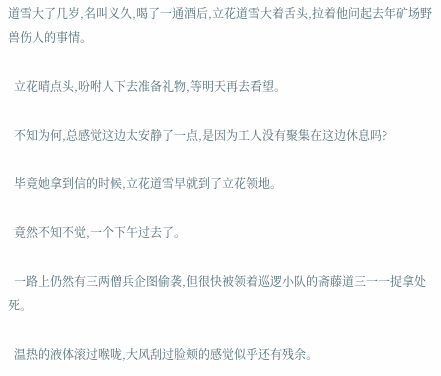道雪大了几岁,名叫义久,喝了一通酒后,立花道雪大着舌头,拉着他问起去年矿场野兽伤人的事情。

  立花晴点头,吩咐人下去准备礼物,等明天再去看望。

  不知为何,总感觉这边太安静了一点,是因为工人没有聚集在这边休息吗?

  毕竟她拿到信的时候,立花道雪早就到了立花领地。

  竟然不知不觉,一个下午过去了。

  一路上仍然有三两僧兵企图偷袭,但很快被领着巡逻小队的斋藤道三一一捉拿处死。

  温热的液体滚过喉咙,大风刮过脸颊的感觉似乎还有残余。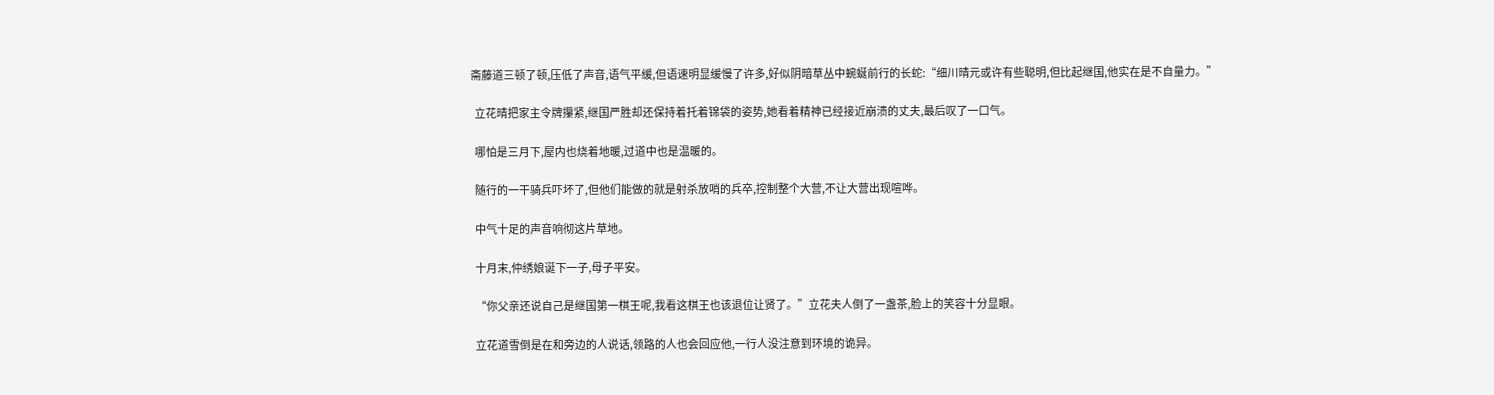斋藤道三顿了顿,压低了声音,语气平缓,但语速明显缓慢了许多,好似阴暗草丛中蜿蜒前行的长蛇:“细川晴元或许有些聪明,但比起继国,他实在是不自量力。”

  立花晴把家主令牌攥紧,继国严胜却还保持着托着锦袋的姿势,她看着精神已经接近崩溃的丈夫,最后叹了一口气。

  哪怕是三月下,屋内也烧着地暖,过道中也是温暖的。

  随行的一干骑兵吓坏了,但他们能做的就是射杀放哨的兵卒,控制整个大营,不让大营出现喧哗。

  中气十足的声音响彻这片草地。

  十月末,仲绣娘诞下一子,母子平安。

  “你父亲还说自己是继国第一棋王呢,我看这棋王也该退位让贤了。”立花夫人倒了一盏茶,脸上的笑容十分显眼。

  立花道雪倒是在和旁边的人说话,领路的人也会回应他,一行人没注意到环境的诡异。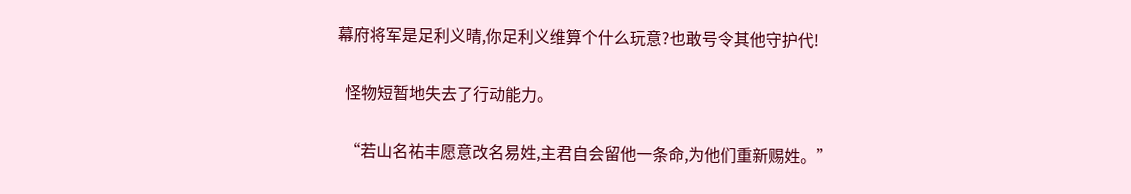幕府将军是足利义晴,你足利义维算个什么玩意?也敢号令其他守护代!

  怪物短暂地失去了行动能力。

  “若山名祐丰愿意改名易姓,主君自会留他一条命,为他们重新赐姓。”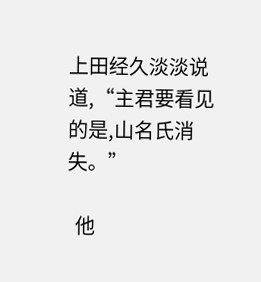上田经久淡淡说道,“主君要看见的是,山名氏消失。”

  他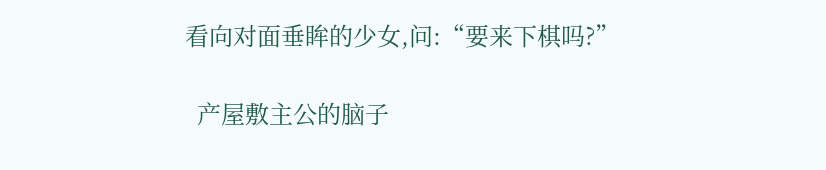看向对面垂眸的少女,问:“要来下棋吗?”

  产屋敷主公的脑子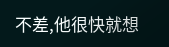不差,他很快就想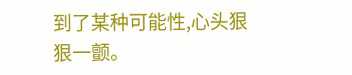到了某种可能性,心头狠狠一颤。